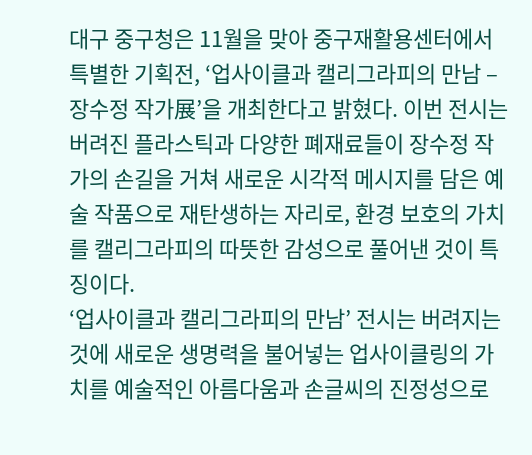대구 중구청은 11월을 맞아 중구재활용센터에서 특별한 기획전, ‘업사이클과 캘리그라피의 만남 – 장수정 작가展’을 개최한다고 밝혔다. 이번 전시는 버려진 플라스틱과 다양한 폐재료들이 장수정 작가의 손길을 거쳐 새로운 시각적 메시지를 담은 예술 작품으로 재탄생하는 자리로, 환경 보호의 가치를 캘리그라피의 따뜻한 감성으로 풀어낸 것이 특징이다.
‘업사이클과 캘리그라피의 만남’ 전시는 버려지는 것에 새로운 생명력을 불어넣는 업사이클링의 가치를 예술적인 아름다움과 손글씨의 진정성으로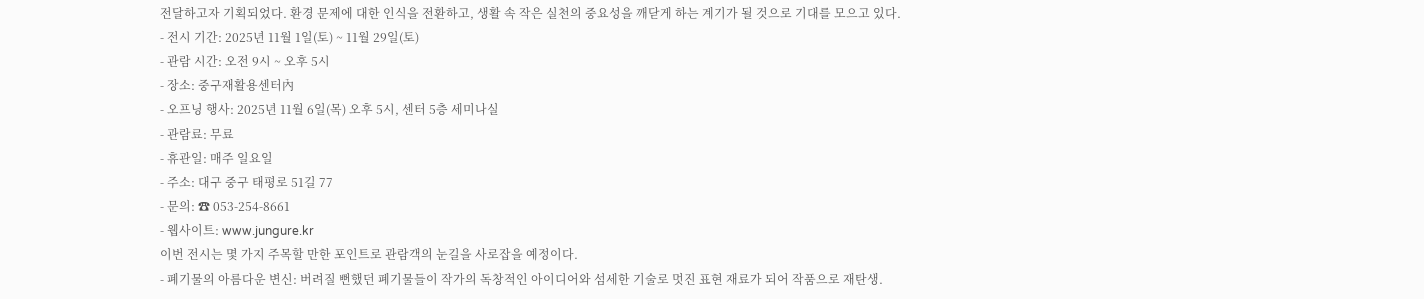전달하고자 기획되었다. 환경 문제에 대한 인식을 전환하고, 생활 속 작은 실천의 중요성을 깨닫게 하는 계기가 될 것으로 기대를 모으고 있다.
- 전시 기간: 2025년 11월 1일(토) ~ 11월 29일(토)
- 관람 시간: 오전 9시 ~ 오후 5시
- 장소: 중구재활용센터內
- 오프닝 행사: 2025년 11월 6일(목) 오후 5시, 센터 5층 세미나실
- 관람료: 무료
- 휴관일: 매주 일요일
- 주소: 대구 중구 태평로 51길 77
- 문의: ☎ 053-254-8661
- 웹사이트: www.jungure.kr
이번 전시는 몇 가지 주목할 만한 포인트로 관람객의 눈길을 사로잡을 예정이다.
- 폐기물의 아름다운 변신: 버려질 뻔했던 폐기물들이 작가의 독창적인 아이디어와 섬세한 기술로 멋진 표현 재료가 되어 작품으로 재탄생.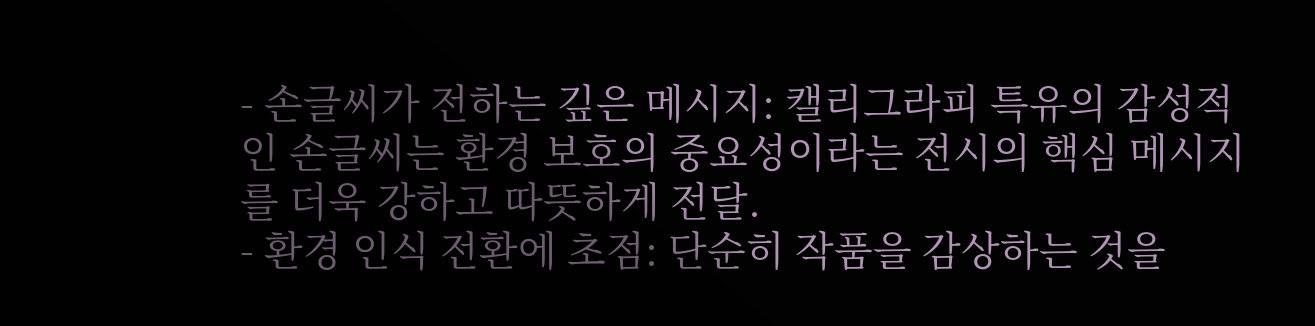- 손글씨가 전하는 깊은 메시지: 캘리그라피 특유의 감성적인 손글씨는 환경 보호의 중요성이라는 전시의 핵심 메시지를 더욱 강하고 따뜻하게 전달.
- 환경 인식 전환에 초점: 단순히 작품을 감상하는 것을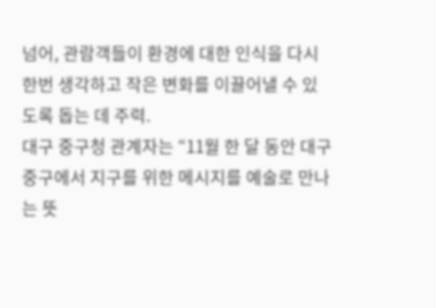넘어, 관람객들이 환경에 대한 인식을 다시 한번 생각하고 작은 변화를 이끌어낼 수 있도록 돕는 데 주력.
대구 중구청 관계자는 “11월 한 달 동안 대구 중구에서 지구를 위한 메시지를 예술로 만나는 뜻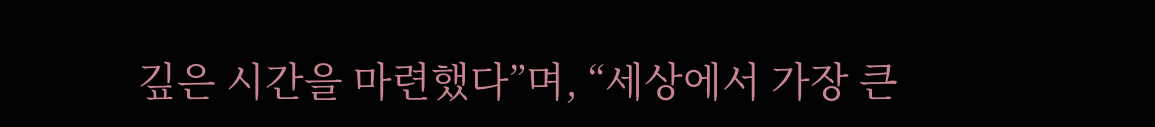깊은 시간을 마련했다”며, “세상에서 가장 큰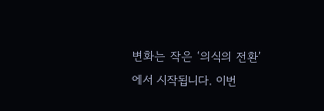변화는 작은 ‘의식의 전환’에서 시작됩니다. 이번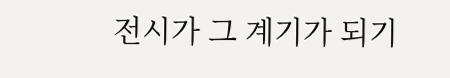전시가 그 계기가 되기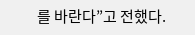를 바란다”고 전했다.